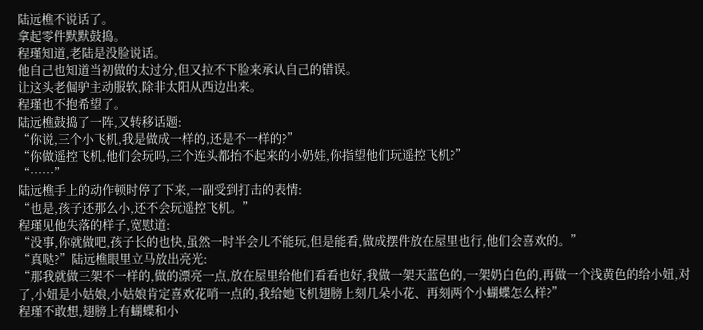陆远樵不说话了。
拿起零件默默鼓捣。
程瑾知道,老陆是没脸说话。
他自己也知道当初做的太过分,但又拉不下脸来承认自己的错误。
让这头老倔驴主动服软,除非太阳从西边出来。
程瑾也不抱希望了。
陆远樵鼓捣了一阵,又转移话题:
“你说,三个小飞机,我是做成一样的,还是不一样的?”
“你做遥控飞机,他们会玩吗,三个连头都抬不起来的小奶娃,你指望他们玩遥控飞机?”
“……”
陆远樵手上的动作顿时停了下来,一副受到打击的表情:
“也是,孩子还那么小,还不会玩遥控飞机。”
程瑾见他失落的样子,宽慰道:
“没事,你就做吧,孩子长的也快,虽然一时半会儿不能玩,但是能看,做成摆件放在屋里也行,他们会喜欢的。”
“真哒?”陆远樵眼里立马放出亮光:
“那我就做三架不一样的,做的漂亮一点,放在屋里给他们看看也好,我做一架天蓝色的,一架奶白色的,再做一个浅黄色的给小妞,对了,小妞是小姑娘,小姑娘肯定喜欢花哨一点的,我给她飞机翅膀上刻几朵小花、再刻两个小蝴蝶怎么样?”
程瑾不敢想,翅膀上有蝴蝶和小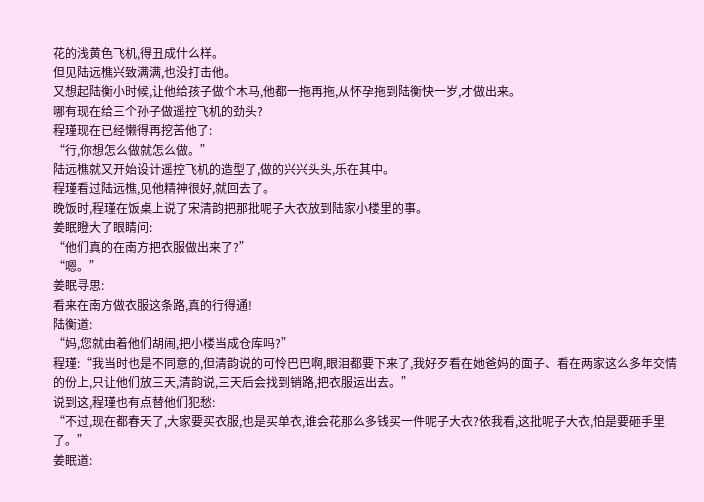花的浅黄色飞机,得丑成什么样。
但见陆远樵兴致满满,也没打击他。
又想起陆衡小时候,让他给孩子做个木马,他都一拖再拖,从怀孕拖到陆衡快一岁,才做出来。
哪有现在给三个孙子做遥控飞机的劲头?
程瑾现在已经懒得再挖苦他了:
“行,你想怎么做就怎么做。”
陆远樵就又开始设计遥控飞机的造型了,做的兴兴头头,乐在其中。
程瑾看过陆远樵,见他精神很好,就回去了。
晚饭时,程瑾在饭桌上说了宋清韵把那批呢子大衣放到陆家小楼里的事。
姜眠瞪大了眼睛问:
“他们真的在南方把衣服做出来了?”
“嗯。”
姜眠寻思:
看来在南方做衣服这条路,真的行得通!
陆衡道:
“妈,您就由着他们胡闹,把小楼当成仓库吗?”
程瑾:“我当时也是不同意的,但清韵说的可怜巴巴啊,眼泪都要下来了,我好歹看在她爸妈的面子、看在两家这么多年交情的份上,只让他们放三天,清韵说,三天后会找到销路,把衣服运出去。”
说到这,程瑾也有点替他们犯愁:
“不过,现在都春天了,大家要买衣服,也是买单衣,谁会花那么多钱买一件呢子大衣?依我看,这批呢子大衣,怕是要砸手里了。”
姜眠道: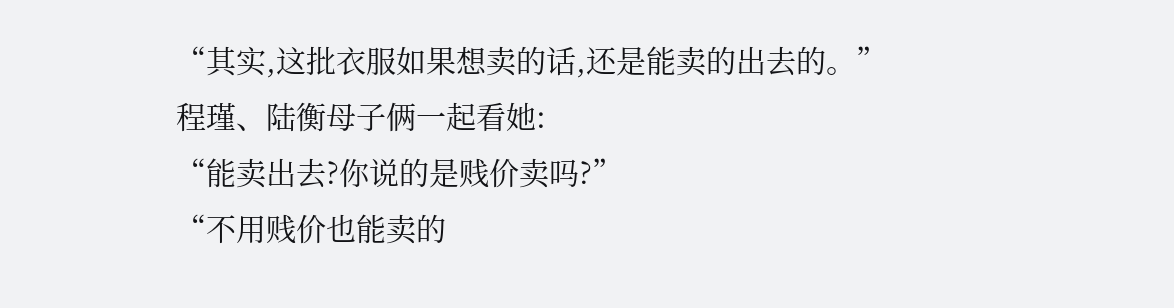“其实,这批衣服如果想卖的话,还是能卖的出去的。”
程瑾、陆衡母子俩一起看她:
“能卖出去?你说的是贱价卖吗?”
“不用贱价也能卖的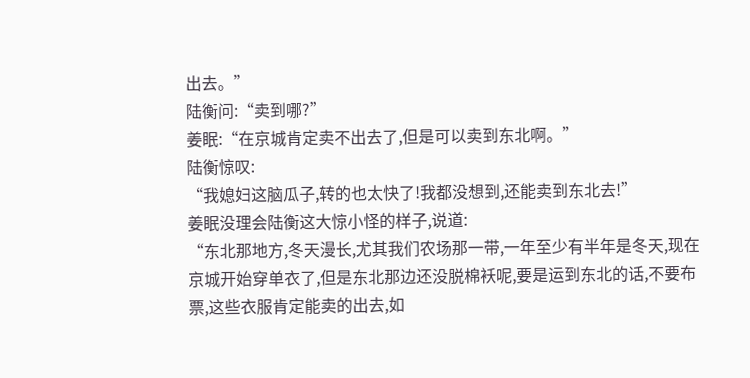出去。”
陆衡问:“卖到哪?”
姜眠:“在京城肯定卖不出去了,但是可以卖到东北啊。”
陆衡惊叹:
“我媳妇这脑瓜子,转的也太快了!我都没想到,还能卖到东北去!”
姜眠没理会陆衡这大惊小怪的样子,说道:
“东北那地方,冬天漫长,尤其我们农场那一带,一年至少有半年是冬天,现在京城开始穿单衣了,但是东北那边还没脱棉袄呢,要是运到东北的话,不要布票,这些衣服肯定能卖的出去,如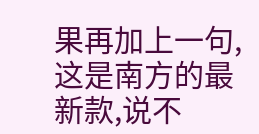果再加上一句,这是南方的最新款,说不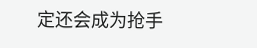定还会成为抢手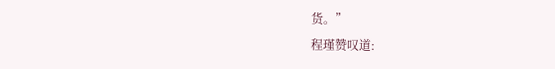货。”
程瑾赞叹道: